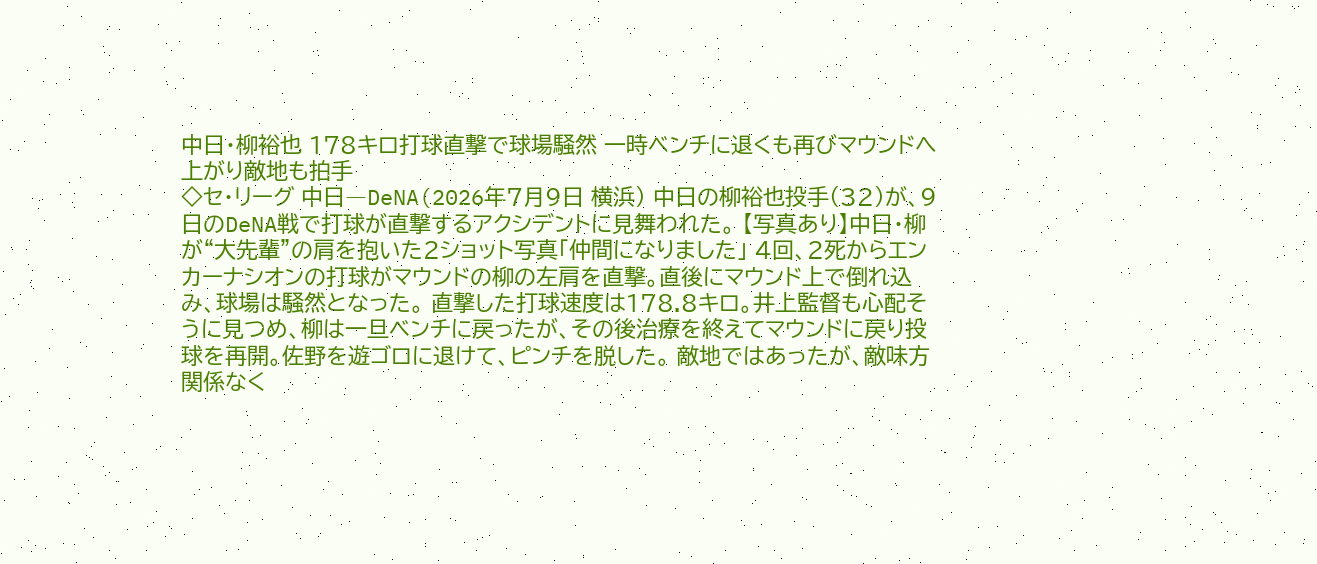中日・柳裕也 178キロ打球直撃で球場騒然 一時ベンチに退くも再びマウンドへ上がり敵地も拍手
◇セ・リーグ 中日―DeNA(2026年7月9日 横浜) 中日の柳裕也投手(32)が、9日のDeNA戦で打球が直撃するアクシデントに見舞われた。 【写真あり】中日・柳が“大先輩”の肩を抱いた2ショット写真「仲間になりました」 4回、2死からエンカーナシオンの打球がマウンドの柳の左肩を直撃。直後にマウンド上で倒れ込み、球場は騒然となった。 直撃した打球速度は178.8キロ。井上監督も心配そうに見つめ、柳は一旦ベンチに戻ったが、その後治療を終えてマウンドに戻り投球を再開。佐野を遊ゴロに退けて、ピンチを脱した。 敵地ではあったが、敵味方関係なく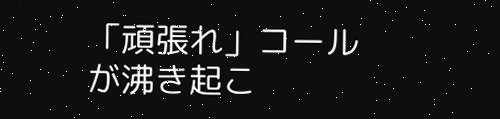「頑張れ」コールが沸き起こ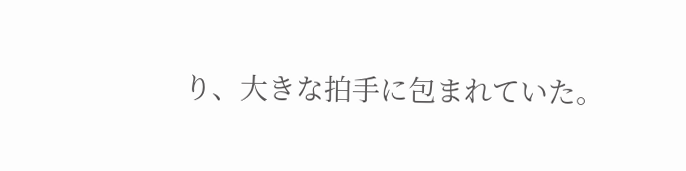り、大きな拍手に包まれていた。